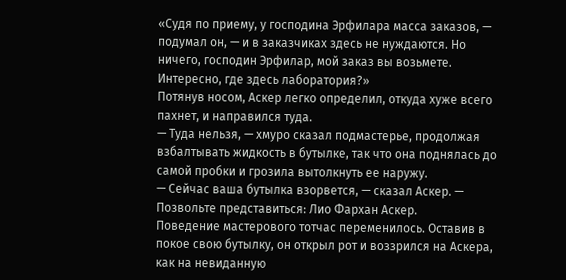«Судя по приему, у господина Эрфилара масса заказов, — подумал он, — и в заказчиках здесь не нуждаются. Но ничего, господин Эрфилар, мой заказ вы возьмете. Интересно, где здесь лаборатория?»
Потянув носом, Аскер легко определил, откуда хуже всего пахнет, и направился туда.
— Туда нельзя, — хмуро сказал подмастерье, продолжая взбалтывать жидкость в бутылке, так что она поднялась до самой пробки и грозила вытолкнуть ее наружу.
— Сейчас ваша бутылка взорвется, — сказал Аскер. — Позвольте представиться: Лио Фархан Аскер.
Поведение мастерового тотчас переменилось. Оставив в покое свою бутылку, он открыл рот и воззрился на Аскера, как на невиданную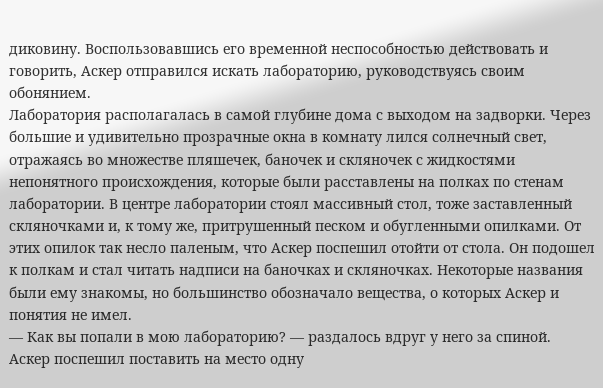диковину. Воспользовавшись его временной неспособностью действовать и говорить, Аскер отправился искать лабораторию, руководствуясь своим обонянием.
Лаборатория располагалась в самой глубине дома с выходом на задворки. Через большие и удивительно прозрачные окна в комнату лился солнечный свет, отражаясь во множестве пляшечек, баночек и скляночек с жидкостями непонятного происхождения, которые были расставлены на полках по стенам лаборатории. В центре лаборатории стоял массивный стол, тоже заставленный скляночками и, к тому же, притрушенный песком и обугленными опилками. От этих опилок так несло паленым, что Аскер поспешил отойти от стола. Он подошел к полкам и стал читать надписи на баночках и скляночках. Некоторые названия были ему знакомы, но большинство обозначало вещества, о которых Аскер и понятия не имел.
— Как вы попали в мою лабораторию? — раздалось вдруг у него за спиной.
Аскер поспешил поставить на место одну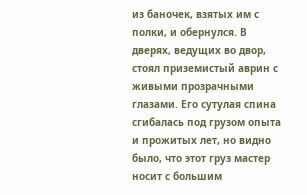из баночек, взятых им с полки, и обернулся. В дверях, ведущих во двор, стоял приземистый аврин с живыми прозрачными глазами. Его сутулая спина сгибалась под грузом опыта и прожитых лет, но видно было, что этот груз мастер носит с большим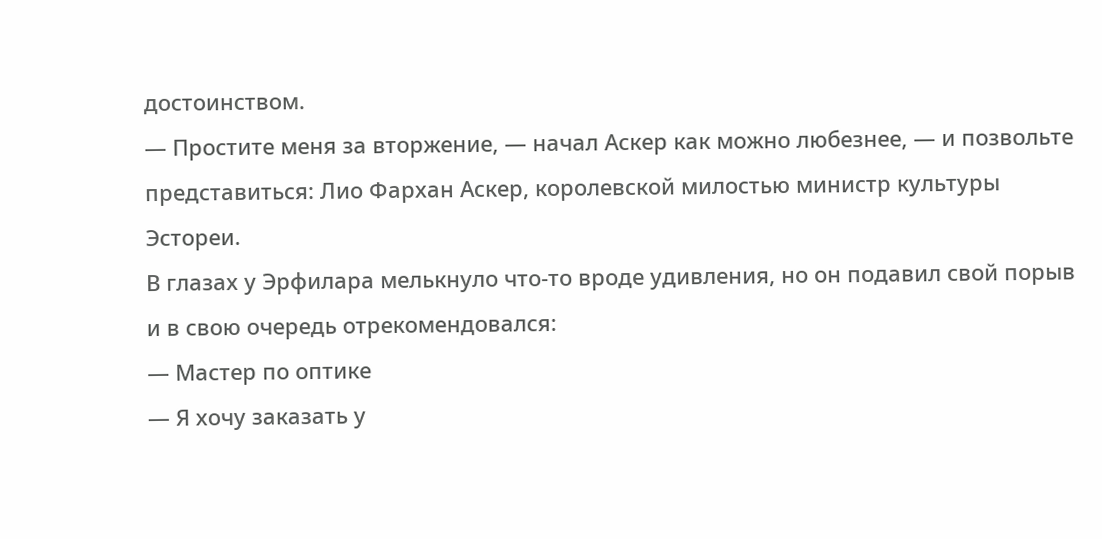достоинством.
— Простите меня за вторжение, — начал Аскер как можно любезнее, — и позвольте представиться: Лио Фархан Аскер, королевской милостью министр культуры Эстореи.
В глазах у Эрфилара мелькнуло что-то вроде удивления, но он подавил свой порыв и в свою очередь отрекомендовался:
— Мастер по оптике
— Я хочу заказать у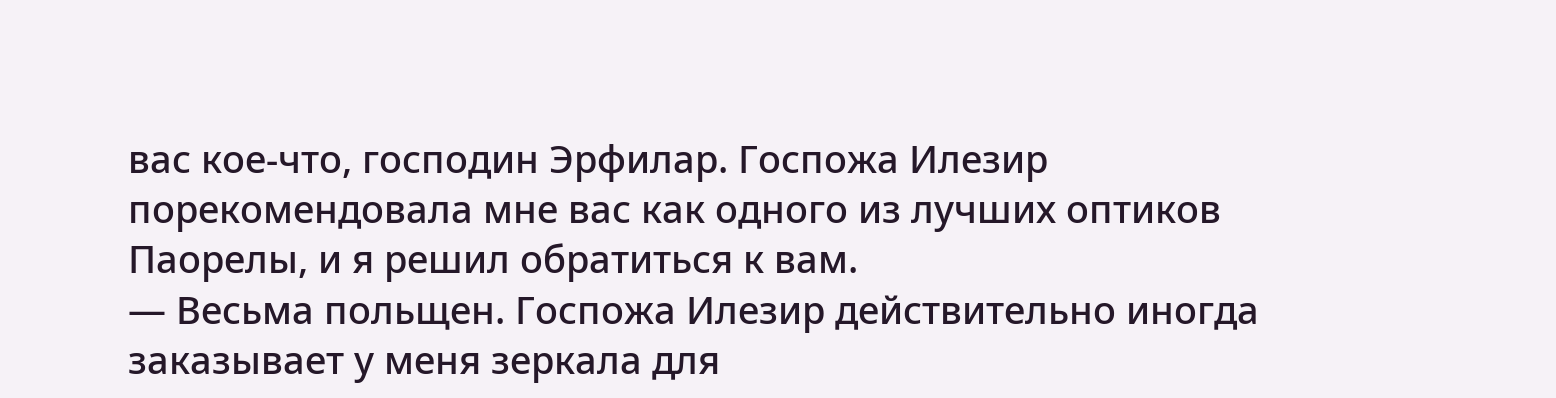вас кое-что, господин Эрфилар. Госпожа Илезир порекомендовала мне вас как одного из лучших оптиков Паорелы, и я решил обратиться к вам.
— Весьма польщен. Госпожа Илезир действительно иногда заказывает у меня зеркала для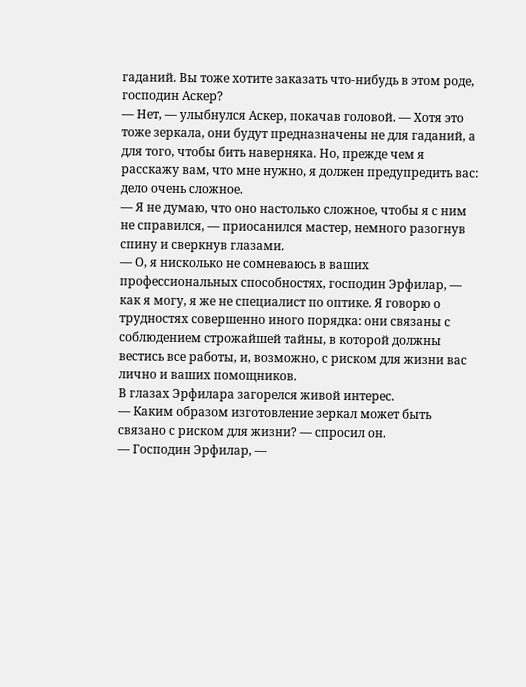гаданий. Вы тоже хотите заказать что-нибудь в этом роде, господин Аскер?
— Нет, — улыбнулся Аскер, покачав головой. — Хотя это тоже зеркала, они будут предназначены не для гаданий, а для того, чтобы бить наверняка. Но, прежде чем я расскажу вам, что мне нужно, я должен предупредить вас: дело очень сложное.
— Я не думаю, что оно настолько сложное, чтобы я с ним не справился, — приосанился мастер, немного разогнув спину и сверкнув глазами.
— О, я нисколько не сомневаюсь в ваших профессиональных способностях, господин Эрфилар, — как я могу, я же не специалист по оптике. Я говорю о трудностях совершенно иного порядка: они связаны с соблюдением строжайшей тайны, в которой должны вестись все работы, и, возможно, с риском для жизни вас лично и ваших помощников.
В глазах Эрфилара загорелся живой интерес.
— Каким образом изготовление зеркал может быть связано с риском для жизни? — спросил он.
— Господин Эрфилар, —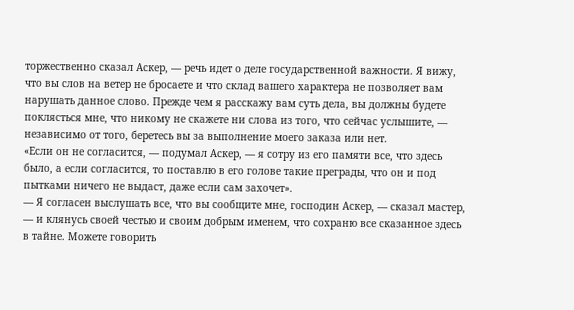торжественно сказал Аскер, — речь идет о деле государственной важности. Я вижу, что вы слов на ветер не бросаете и что склад вашего характера не позволяет вам нарушать данное слово. Прежде чем я расскажу вам суть дела, вы должны будете поклясться мне, что никому не скажете ни слова из того, что сейчас услышите, — независимо от того, беретесь вы за выполнение моего заказа или нет.
«Если он не согласится, — подумал Аскер, — я сотру из его памяти все, что здесь было, а если согласится, то поставлю в его голове такие преграды, что он и под пытками ничего не выдаст, даже если сам захочет».
— Я согласен выслушать все, что вы сообщите мне, господин Аскер, — сказал мастер, — и клянусь своей честью и своим добрым именем, что сохраню все сказанное здесь в тайне. Можете говорить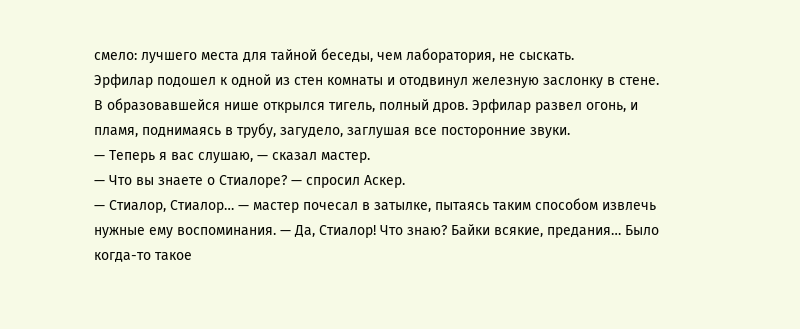смело: лучшего места для тайной беседы, чем лаборатория, не сыскать.
Эрфилар подошел к одной из стен комнаты и отодвинул железную заслонку в стене. В образовавшейся нише открылся тигель, полный дров. Эрфилар развел огонь, и пламя, поднимаясь в трубу, загудело, заглушая все посторонние звуки.
— Теперь я вас слушаю, — сказал мастер.
— Что вы знаете о Стиалоре? — спросил Аскер.
— Стиалор, Стиалор… — мастер почесал в затылке, пытаясь таким способом извлечь нужные ему воспоминания. — Да, Стиалор! Что знаю? Байки всякие, предания… Было когда-то такое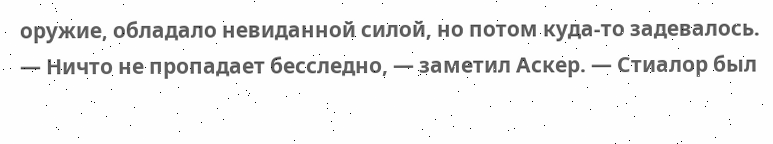оружие, обладало невиданной силой, но потом куда-то задевалось.
— Ничто не пропадает бесследно, — заметил Аскер. — Стиалор был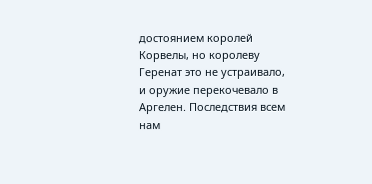достоянием королей Корвелы, но королеву Геренат это не устраивало, и оружие перекочевало в Аргелен. Последствия всем нам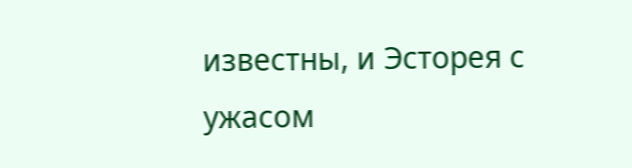известны, и Эсторея с ужасом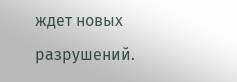ждет новых разрушений.